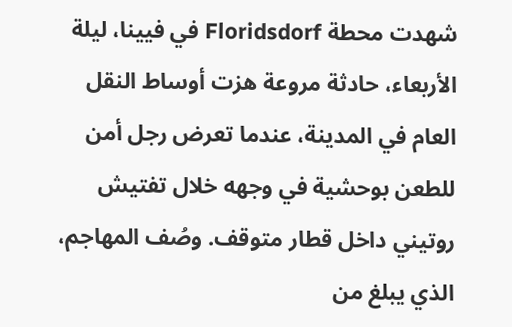شهدت محطة Floridsdorf في فيينا، ليلة الأربعاء، حادثة مروعة هزت أوساط النقل العام في المدينة، عندما تعرض رجل أمن للطعن بوحشية في وجهه خلال تفتيش روتيني داخل قطار متوقف. وصُف المهاجم، الذي يبلغ من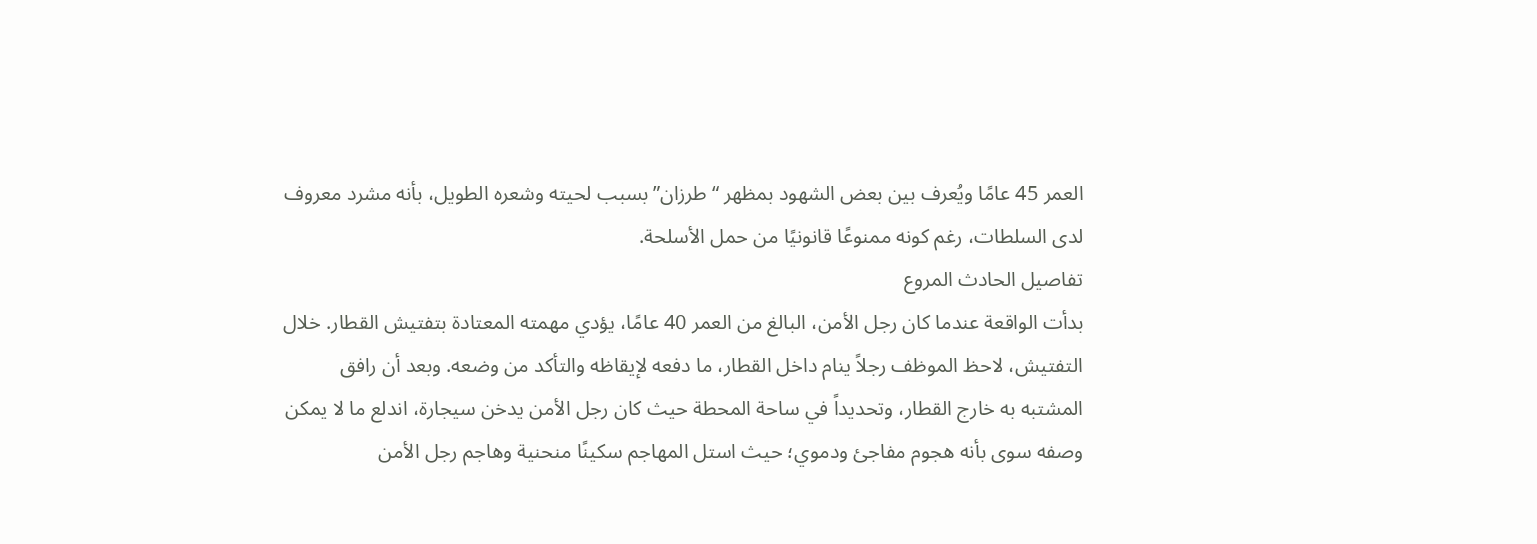العمر 45 عامًا ويُعرف بين بعض الشهود بمظهر “طرزان” بسبب لحيته وشعره الطويل، بأنه مشرد معروف لدى السلطات، رغم كونه ممنوعًا قانونيًا من حمل الأسلحة.
تفاصيل الحادث المروع
بدأت الواقعة عندما كان رجل الأمن، البالغ من العمر 40 عامًا، يؤدي مهمته المعتادة بتفتيش القطار. خلال التفتيش، لاحظ الموظف رجلاً ينام داخل القطار، ما دفعه لإيقاظه والتأكد من وضعه. وبعد أن رافق المشتبه به خارج القطار، وتحديداً في ساحة المحطة حيث كان رجل الأمن يدخن سيجارة، اندلع ما لا يمكن وصفه سوى بأنه هجوم مفاجئ ودموي؛ حيث استل المهاجم سكينًا منحنية وهاجم رجل الأمن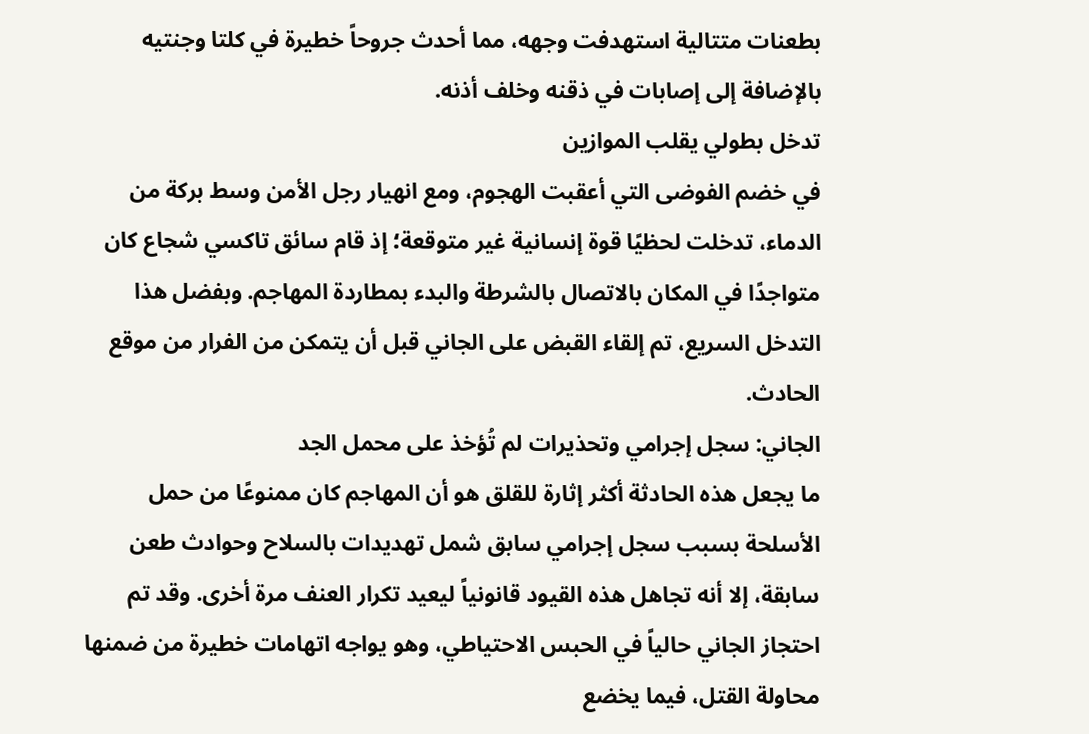بطعنات متتالية استهدفت وجهه، مما أحدث جروحاً خطيرة في كلتا وجنتيه بالإضافة إلى إصابات في ذقنه وخلف أذنه.
تدخل بطولي يقلب الموازين
في خضم الفوضى التي أعقبت الهجوم، ومع انهيار رجل الأمن وسط بركة من الدماء، تدخلت لحظيًا قوة إنسانية غير متوقعة؛ إذ قام سائق تاكسي شجاع كان متواجدًا في المكان بالاتصال بالشرطة والبدء بمطاردة المهاجم. وبفضل هذا التدخل السريع، تم إلقاء القبض على الجاني قبل أن يتمكن من الفرار من موقع الحادث.
الجاني: سجل إجرامي وتحذيرات لم تُؤخذ على محمل الجد
ما يجعل هذه الحادثة أكثر إثارة للقلق هو أن المهاجم كان ممنوعًا من حمل الأسلحة بسبب سجل إجرامي سابق شمل تهديدات بالسلاح وحوادث طعن سابقة، إلا أنه تجاهل هذه القيود قانونياً ليعيد تكرار العنف مرة أخرى. وقد تم احتجاز الجاني حالياً في الحبس الاحتياطي، وهو يواجه اتهامات خطيرة من ضمنها محاولة القتل، فيما يخضع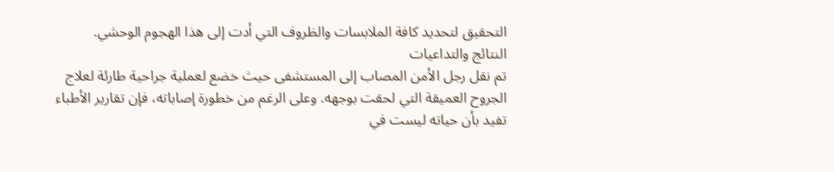التحقيق لتحديد كافة الملابسات والظروف التي أدت إلى هذا الهجوم الوحشي.
النتائج والتداعيات
تم نقل رجل الأمن المصاب إلى المستشفى حيث خضع لعملية جراحية طارئة لعلاج الجروح العميقة التي لحقت بوجهه. وعلى الرغم من خطورة إصاباته، فإن تقارير الأطباء تفيد بأن حياته ليست في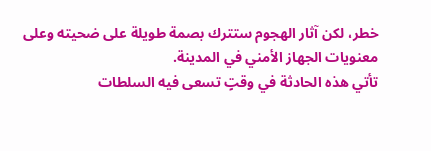خطر، لكن آثار الهجوم ستترك بصمة طويلة على ضحيته وعلى معنويات الجهاز الأمني في المدينة.
تأتي هذه الحادثة في وقتٍ تسعى فيه السلطات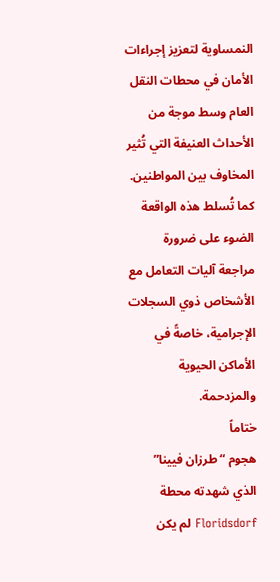النمساوية لتعزيز إجراءات الأمان في محطات النقل العام وسط موجة من الأحداث العنيفة التي تُثير المخاوف بين المواطنين. كما تُسلط هذه الواقعة الضوء على ضرورة مراجعة آليات التعامل مع الأشخاص ذوي السجلات الإجرامية، خاصةً في الأماكن الحيوية والمزدحمة.
ختاماً
هجوم “طرزان فيينا” الذي شهدته محطة Floridsdorf لم يكن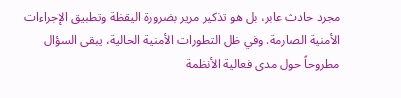مجرد حادث عابر، بل هو تذكير مرير بضرورة اليقظة وتطبيق الإجراءات الأمنية الصارمة. وفي ظل التطورات الأمنية الحالية، يبقى السؤال مطروحاً حول مدى فعالية الأنظمة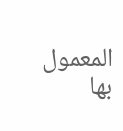المعمول بها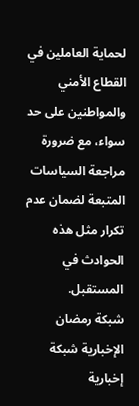لحماية العاملين في القطاع الأمني والمواطنين على حد سواء، مع ضرورة مراجعة السياسات المتبعة لضمان عدم تكرار مثل هذه الحوادث في المستقبل.
شبكة رمضان الإخبارية شبكة إخبارية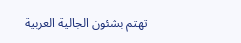تهتم بشئون الجالية العربية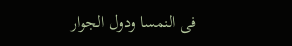فى النمسا ودول الجوار